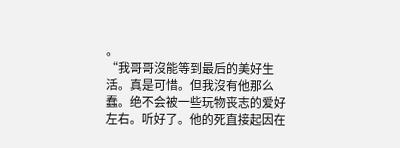。
“我哥哥沒能等到最后的美好生活。真是可惜。但我沒有他那么蠢。绝不会被一些玩物丧志的爱好左右。听好了。他的死直接起因在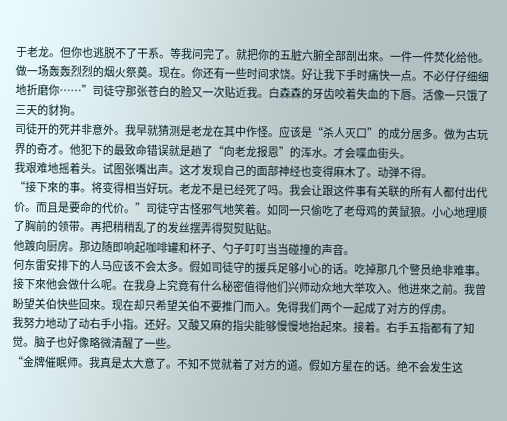于老龙。但你也逃脱不了干系。等我问完了。就把你的五脏六腑全部剖出來。一件一件焚化给他。做一场轰轰烈烈的烟火祭奠。现在。你还有一些时间求饶。好让我下手时痛快一点。不必仔仔细细地折磨你……”司徒守那张苍白的脸又一次贴近我。白森森的牙齿咬着失血的下唇。活像一只饿了三天的豺狗。
司徒开的死并非意外。我早就猜测是老龙在其中作怪。应该是“杀人灭口”的成分居多。做为古玩界的奇才。他犯下的最致命错误就是趟了“向老龙报恩”的浑水。才会喋血街头。
我艰难地摇着头。试图张嘴出声。这才发现自己的面部神经也变得麻木了。动弹不得。
“接下來的事。将变得相当好玩。老龙不是已经死了吗。我会让跟这件事有关联的所有人都付出代价。而且是要命的代价。”司徒守古怪邪气地笑着。如同一只偷吃了老母鸡的黄鼠狼。小心地理顺了胸前的领带。再把稍稍乱了的发丝摆弄得熨熨贴贴。
他踱向厨房。那边随即响起咖啡罐和杯子、勺子叮叮当当碰撞的声音。
何东雷安排下的人马应该不会太多。假如司徒守的援兵足够小心的话。吃掉那几个警员绝非难事。接下來他会做什么呢。在我身上究竟有什么秘密值得他们兴师动众地大举攻入。他进來之前。我曾盼望关伯快些回來。现在却只希望关伯不要推门而入。免得我们两个一起成了对方的俘虏。
我努力地动了动右手小指。还好。又酸又麻的指尖能够慢慢地抬起來。接着。右手五指都有了知觉。脑子也好像略微清醒了一些。
“金牌催眠师。我真是太大意了。不知不觉就着了对方的道。假如方星在的话。绝不会发生这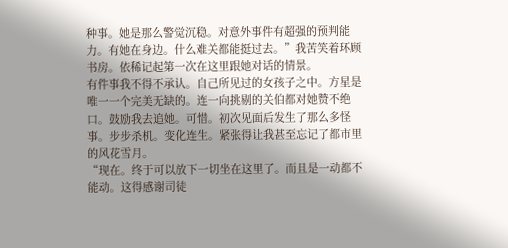种事。她是那么警觉沉稳。对意外事件有超强的预判能力。有她在身边。什么难关都能挺过去。”我苦笑着环顾书房。依稀记起第一次在这里跟她对话的情景。
有件事我不得不承认。自己所见过的女孩子之中。方星是唯一一个完美无缺的。连一向挑剔的关伯都对她赞不绝口。鼓励我去追她。可惜。初次见面后发生了那么多怪事。步步杀机。变化连生。紧张得让我甚至忘记了都市里的风花雪月。
“现在。终于可以放下一切坐在这里了。而且是一动都不能动。这得感谢司徒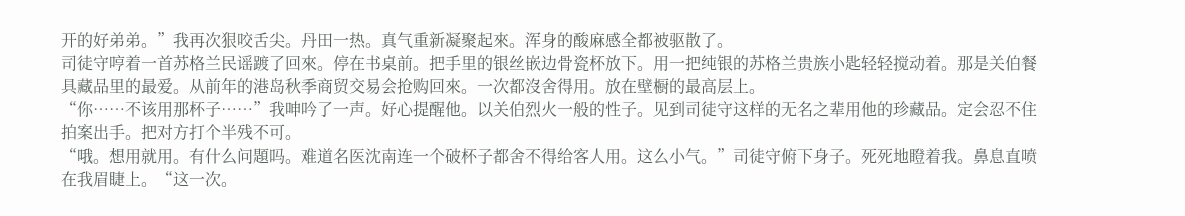开的好弟弟。”我再次狠咬舌尖。丹田一热。真气重新凝聚起來。浑身的酸麻感全都被驱散了。
司徒守哼着一首苏格兰民谣踱了回來。停在书桌前。把手里的银丝嵌边骨瓷杯放下。用一把纯银的苏格兰贵族小匙轻轻搅动着。那是关伯餐具藏品里的最爱。从前年的港岛秋季商贸交易会抢购回來。一次都沒舍得用。放在壁橱的最高层上。
“你……不该用那杯子……”我呻吟了一声。好心提醒他。以关伯烈火一般的性子。见到司徒守这样的无名之辈用他的珍藏品。定会忍不住拍案出手。把对方打个半残不可。
“哦。想用就用。有什么问題吗。难道名医沈南连一个破杯子都舍不得给客人用。这么小气。”司徒守俯下身子。死死地瞪着我。鼻息直喷在我眉睫上。“这一次。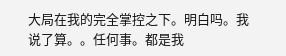大局在我的完全掌控之下。明白吗。我说了算。。任何事。都是我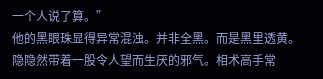一个人说了算。”
他的黑眼珠显得异常混浊。并非全黑。而是黑里透黄。隐隐然带着一股令人望而生厌的邪气。相术高手常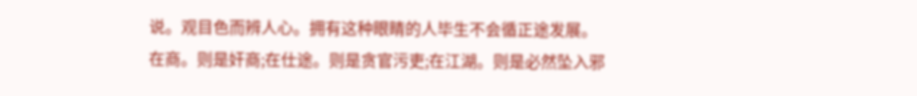说。观目色而辨人心。拥有这种眼睛的人毕生不会循正途发展。在商。则是奸商;在仕途。则是贪官污吏;在江湖。则是必然坠入邪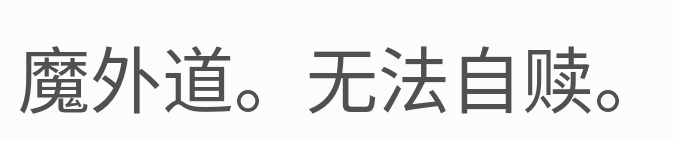魔外道。无法自赎。